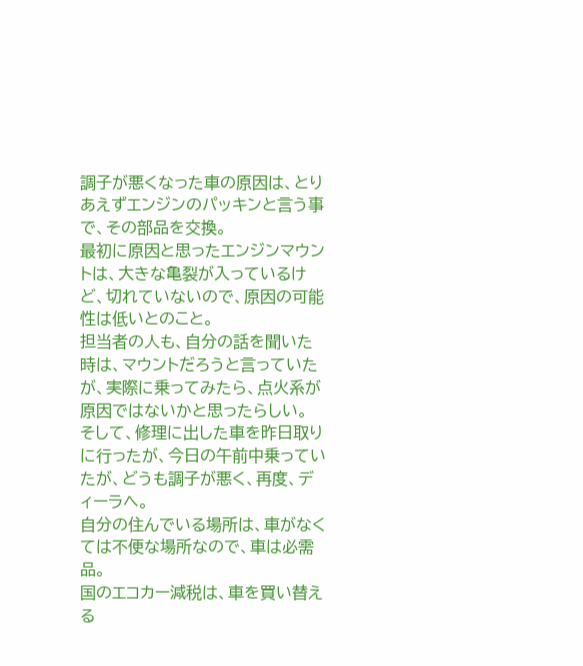調子が悪くなった車の原因は、とりあえずエンジンのパッキンと言う事で、その部品を交換。
最初に原因と思ったエンジンマウントは、大きな亀裂が入っているけど、切れていないので、原因の可能性は低いとのこと。
担当者の人も、自分の話を聞いた時は、マウントだろうと言っていたが、実際に乗ってみたら、点火系が原因ではないかと思ったらしい。
そして、修理に出した車を昨日取りに行ったが、今日の午前中乗っていたが、どうも調子が悪く、再度、ディーラへ。
自分の住んでいる場所は、車がなくては不便な場所なので、車は必需品。
国のエコカー減税は、車を買い替える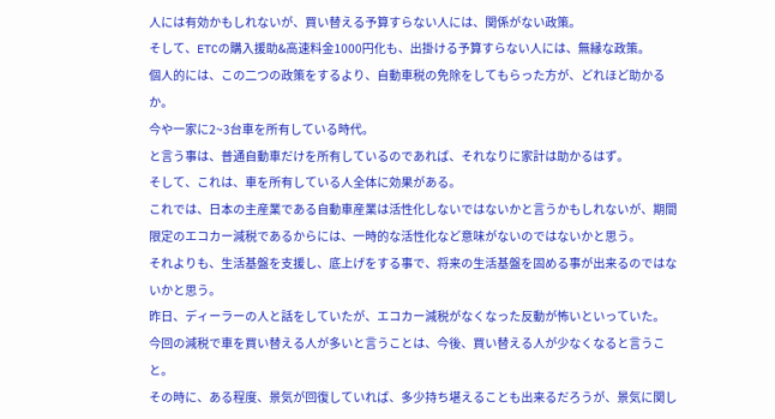人には有効かもしれないが、買い替える予算すらない人には、関係がない政策。
そして、ETCの購入援助&高速料金1000円化も、出掛ける予算すらない人には、無縁な政策。
個人的には、この二つの政策をするより、自動車税の免除をしてもらった方が、どれほど助かるか。
今や一家に2~3台車を所有している時代。
と言う事は、普通自動車だけを所有しているのであれば、それなりに家計は助かるはず。
そして、これは、車を所有している人全体に効果がある。
これでは、日本の主産業である自動車産業は活性化しないではないかと言うかもしれないが、期間限定のエコカー減税であるからには、一時的な活性化など意味がないのではないかと思う。
それよりも、生活基盤を支援し、底上げをする事で、将来の生活基盤を固める事が出来るのではないかと思う。
昨日、ディーラーの人と話をしていたが、エコカー減税がなくなった反動が怖いといっていた。
今回の減税で車を買い替える人が多いと言うことは、今後、買い替える人が少なくなると言うこと。
その時に、ある程度、景気が回復していれば、多少持ち堪えることも出来るだろうが、景気に関し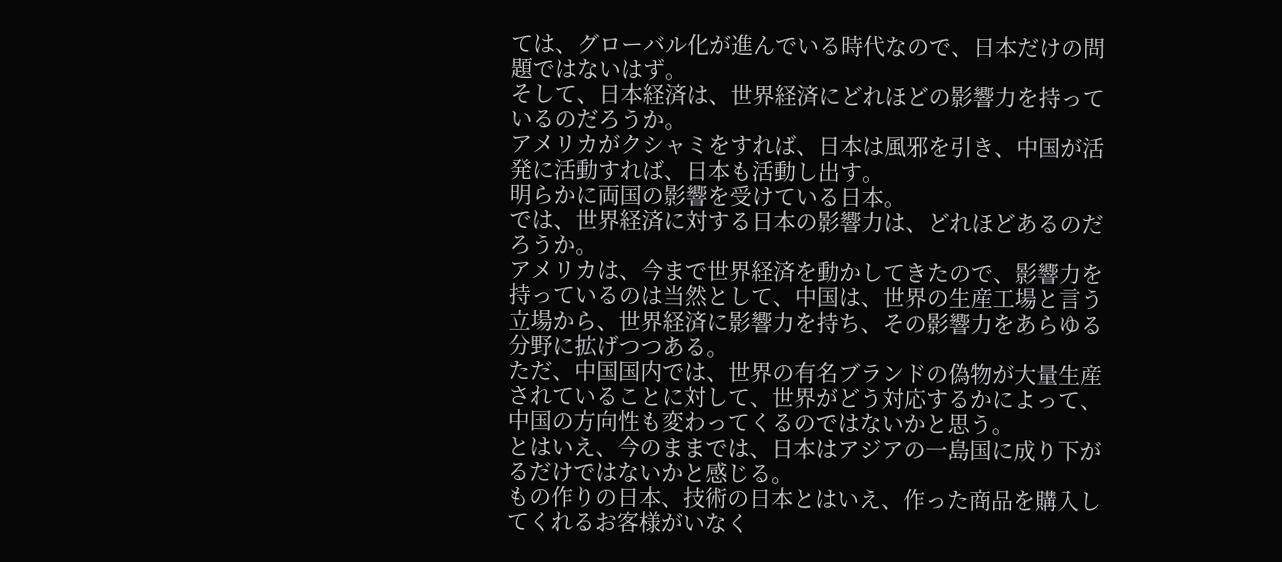ては、グローバル化が進んでいる時代なので、日本だけの問題ではないはず。
そして、日本経済は、世界経済にどれほどの影響力を持っているのだろうか。
アメリカがクシャミをすれば、日本は風邪を引き、中国が活発に活動すれば、日本も活動し出す。
明らかに両国の影響を受けている日本。
では、世界経済に対する日本の影響力は、どれほどあるのだろうか。
アメリカは、今まで世界経済を動かしてきたので、影響力を持っているのは当然として、中国は、世界の生産工場と言う立場から、世界経済に影響力を持ち、その影響力をあらゆる分野に拡げつつある。
ただ、中国国内では、世界の有名ブランドの偽物が大量生産されていることに対して、世界がどう対応するかによって、中国の方向性も変わってくるのではないかと思う。
とはいえ、今のままでは、日本はアジアの一島国に成り下がるだけではないかと感じる。
もの作りの日本、技術の日本とはいえ、作った商品を購入してくれるお客様がいなく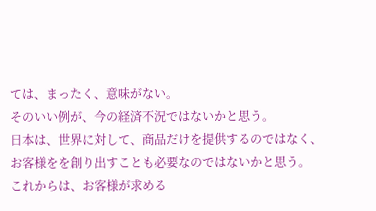ては、まったく、意味がない。
そのいい例が、今の経済不況ではないかと思う。
日本は、世界に対して、商品だけを提供するのではなく、お客様をを創り出すことも必要なのではないかと思う。
これからは、お客様が求める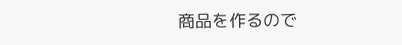商品を作るので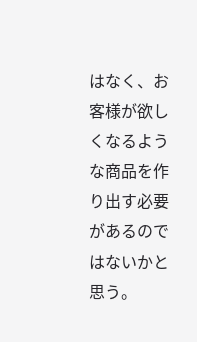はなく、お客様が欲しくなるような商品を作り出す必要があるのではないかと思う。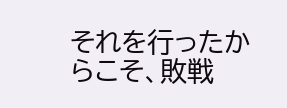それを行ったからこそ、敗戦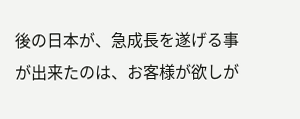後の日本が、急成長を遂げる事が出来たのは、お客様が欲しが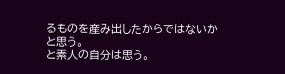るものを産み出したからではないかと思う。
と素人の自分は思う。